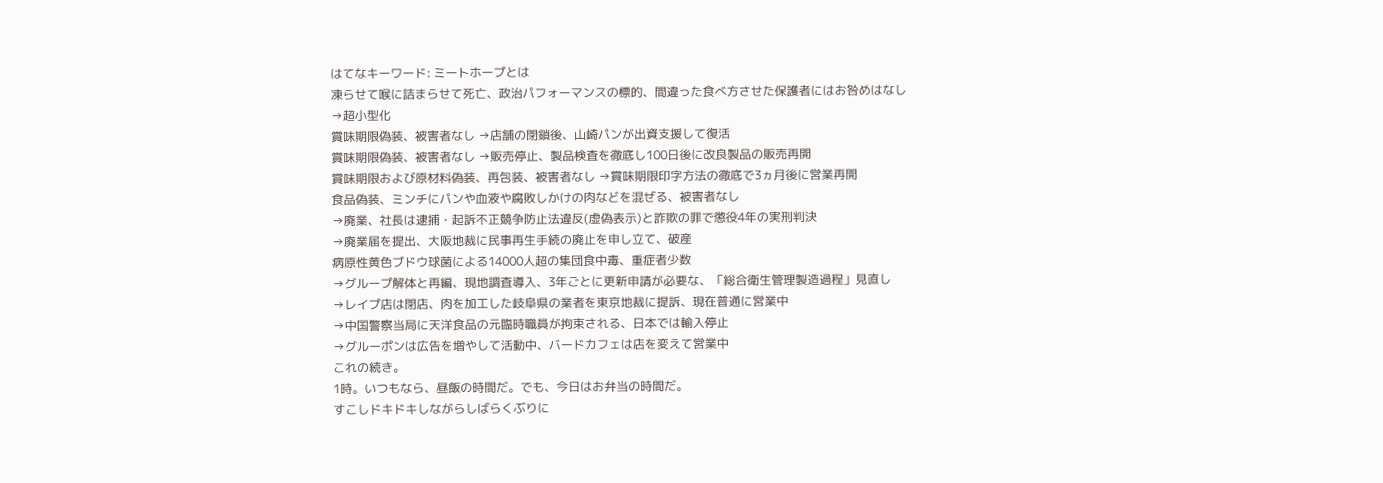はてなキーワード: ミートホープとは
凍らせて喉に詰まらせて死亡、政治パフォーマンスの標的、間違った食べ方させた保護者にはお咎めはなし
→超小型化
賞味期限偽装、被害者なし →店舗の閉鎖後、山崎パンが出資支援して復活
賞味期限偽装、被害者なし →販売停止、製品検査を徹底し100日後に改良製品の販売再開
賞味期限および原材料偽装、再包装、被害者なし →賞味期限印字方法の徹底で3ヵ月後に営業再開
食品偽装、ミンチにパンや血液や腐敗しかけの肉などを混ぜる、被害者なし
→廃業、社長は逮捕・起訴不正競争防止法違反(虚偽表示)と詐欺の罪で懲役4年の実刑判決
→廃業届を提出、大阪地裁に民事再生手続の廃止を申し立て、破産
病原性黄色ブドウ球菌による14000人超の集団食中毒、重症者少数
→グループ解体と再編、現地調査導入、3年ごとに更新申請が必要な、「総合衛生管理製造過程」見直し
→レイプ店は閉店、肉を加工した岐阜県の業者を東京地裁に提訴、現在普通に営業中
→中国警察当局に天洋食品の元臨時職員が拘束される、日本では輸入停止
→グルーポンは広告を増やして活動中、バードカフェは店を変えて営業中
これの続き。
1時。いつもなら、昼飯の時間だ。でも、今日はお弁当の時間だ。
すこしドキドキしながらしばらくぶりに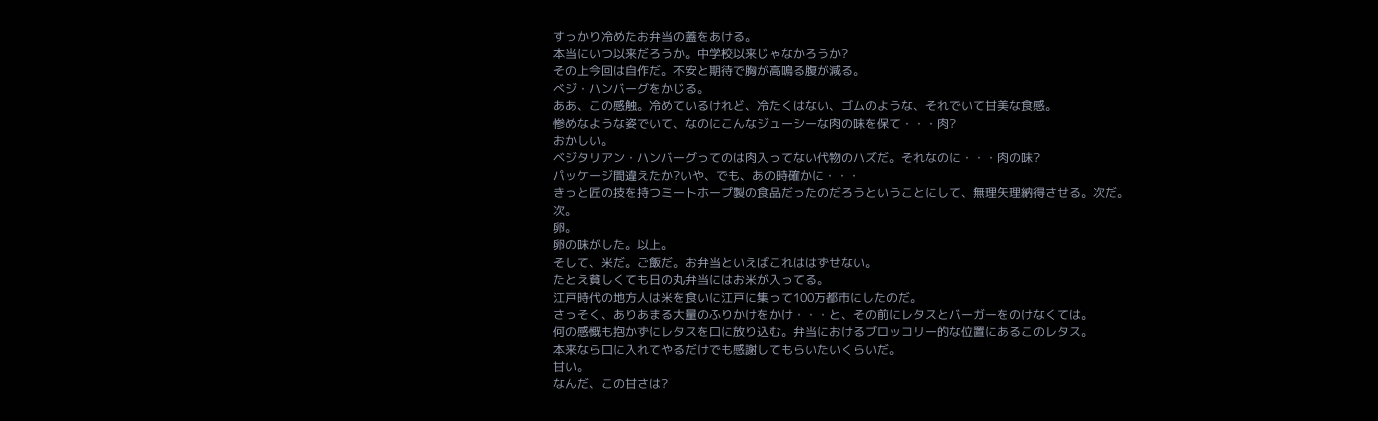すっかり冷めたお弁当の蓋をあける。
本当にいつ以来だろうか。中学校以来じゃなかろうか?
その上今回は自作だ。不安と期待で胸が高鳴る腹が減る。
べジ・ハンバーグをかじる。
ああ、この感触。冷めているけれど、冷たくはない、ゴムのような、それでいて甘美な食感。
惨めなような姿でいて、なのにこんなジューシーな肉の味を保て・・・肉?
おかしい。
ベジタリアン・ハンバーグってのは肉入ってない代物のハズだ。それなのに・・・肉の味?
パッケージ間違えたか?いや、でも、あの時確かに・・・
きっと匠の技を持つミートホープ製の食品だったのだろうということにして、無理矢理納得させる。次だ。
次。
卵。
卵の味がした。以上。
そして、米だ。ご飯だ。お弁当といえばこれははずせない。
たとえ貧しくても日の丸弁当にはお米が入ってる。
江戸時代の地方人は米を食いに江戸に集って100万都市にしたのだ。
さっそく、ありあまる大量のふりかけをかけ・・・と、その前にレタスとバーガーをのけなくては。
何の感慨も抱かずにレタスを口に放り込む。弁当におけるブロッコリー的な位置にあるこのレタス。
本来なら口に入れてやるだけでも感謝してもらいたいくらいだ。
甘い。
なんだ、この甘さは?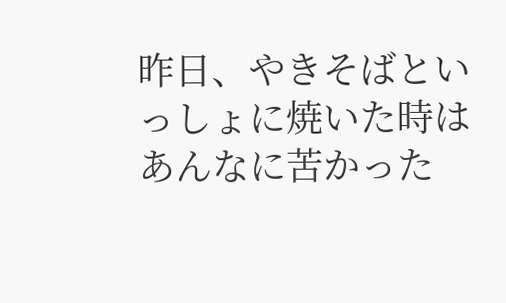昨日、やきそばといっしょに焼いた時はあんなに苦かった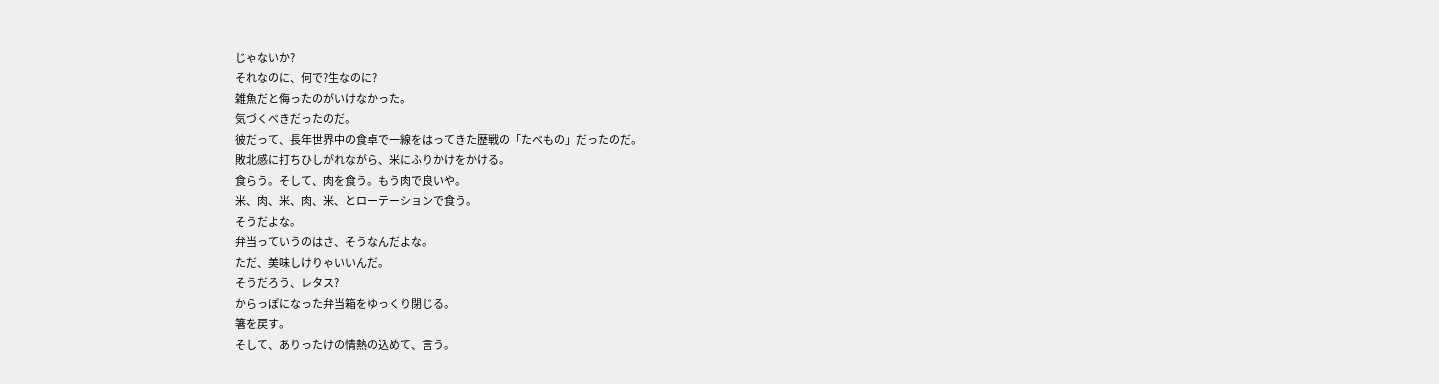じゃないか?
それなのに、何で?生なのに?
雑魚だと侮ったのがいけなかった。
気づくべきだったのだ。
彼だって、長年世界中の食卓で一線をはってきた歴戦の「たべもの」だったのだ。
敗北感に打ちひしがれながら、米にふりかけをかける。
食らう。そして、肉を食う。もう肉で良いや。
米、肉、米、肉、米、とローテーションで食う。
そうだよな。
弁当っていうのはさ、そうなんだよな。
ただ、美味しけりゃいいんだ。
そうだろう、レタス?
からっぽになった弁当箱をゆっくり閉じる。
箸を戻す。
そして、ありったけの情熱の込めて、言う。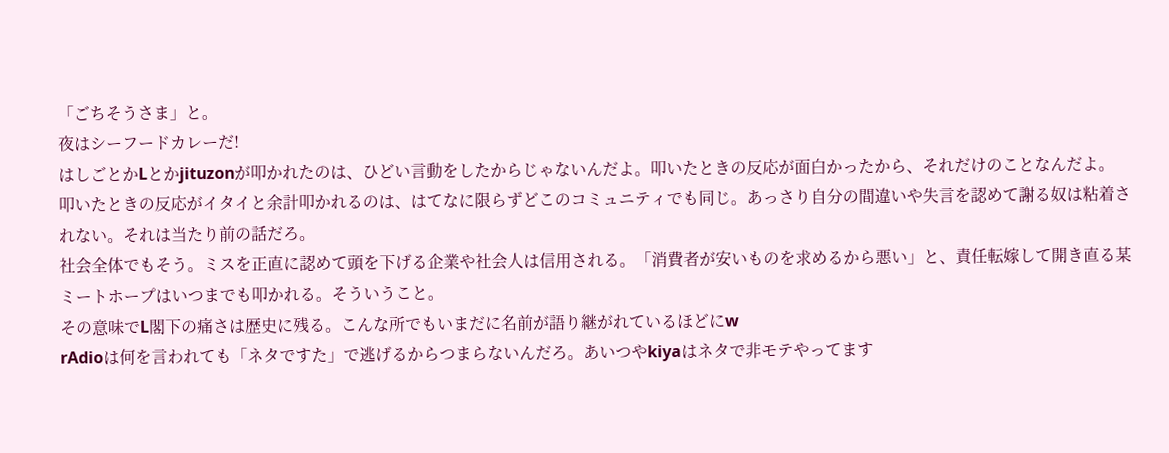「ごちそうさま」と。
夜はシーフードカレーだ!
はしごとかLとかjituzonが叩かれたのは、ひどい言動をしたからじゃないんだよ。叩いたときの反応が面白かったから、それだけのことなんだよ。
叩いたときの反応がイタイと余計叩かれるのは、はてなに限らずどこのコミュニティでも同じ。あっさり自分の間違いや失言を認めて謝る奴は粘着されない。それは当たり前の話だろ。
社会全体でもそう。ミスを正直に認めて頭を下げる企業や社会人は信用される。「消費者が安いものを求めるから悪い」と、責任転嫁して開き直る某ミートホープはいつまでも叩かれる。そういうこと。
その意味でL閣下の痛さは歴史に残る。こんな所でもいまだに名前が語り継がれているほどにw
rAdioは何を言われても「ネタですた」で逃げるからつまらないんだろ。あいつやkiyaはネタで非モテやってます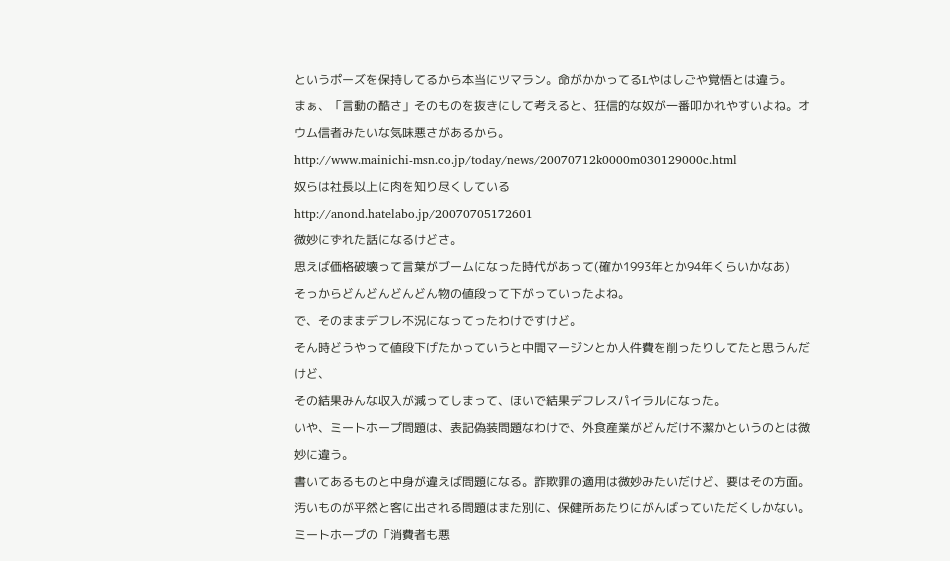というポーズを保持してるから本当にツマラン。命がかかってるLやはしごや覚悟とは違う。
まぁ、「言動の酷さ」そのものを抜きにして考えると、狂信的な奴が一番叩かれやすいよね。オウム信者みたいな気味悪さがあるから。
http://www.mainichi-msn.co.jp/today/news/20070712k0000m030129000c.html
奴らは社長以上に肉を知り尽くしている
http://anond.hatelabo.jp/20070705172601
微妙にずれた話になるけどさ。
思えば価格破壊って言葉がブームになった時代があって(確か1993年とか94年くらいかなあ)
そっからどんどんどんどん物の値段って下がっていったよね。
で、そのままデフレ不況になってったわけですけど。
そん時どうやって値段下げたかっていうと中間マージンとか人件費を削ったりしてたと思うんだけど、
その結果みんな収入が減ってしまって、ほいで結果デフレスパイラルになった。
いや、ミートホープ問題は、表記偽装問題なわけで、外食産業がどんだけ不潔かというのとは微妙に違う。
書いてあるものと中身が違えば問題になる。詐欺罪の適用は微妙みたいだけど、要はその方面。
汚いものが平然と客に出される問題はまた別に、保健所あたりにがんばっていただくしかない。
ミートホープの「消費者も悪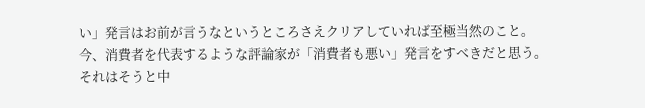い」発言はお前が言うなというところさえクリアしていれば至極当然のこと。
今、消費者を代表するような評論家が「消費者も悪い」発言をすべきだと思う。
それはそうと中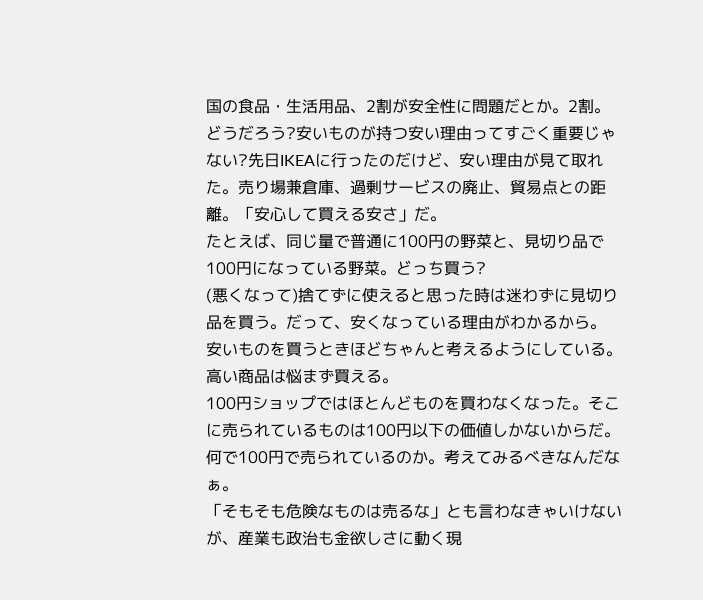国の食品・生活用品、2割が安全性に問題だとか。2割。どうだろう?安いものが持つ安い理由ってすごく重要じゃない?先日IKEAに行ったのだけど、安い理由が見て取れた。売り場兼倉庫、過剰サービスの廃止、貿易点との距離。「安心して買える安さ」だ。
たとえば、同じ量で普通に100円の野菜と、見切り品で100円になっている野菜。どっち買う?
(悪くなって)捨てずに使えると思った時は迷わずに見切り品を買う。だって、安くなっている理由がわかるから。
安いものを買うときほどちゃんと考えるようにしている。
高い商品は悩まず買える。
100円ショップではほとんどものを買わなくなった。そこに売られているものは100円以下の価値しかないからだ。何で100円で売られているのか。考えてみるべきなんだなぁ。
「そもそも危険なものは売るな」とも言わなきゃいけないが、産業も政治も金欲しさに動く現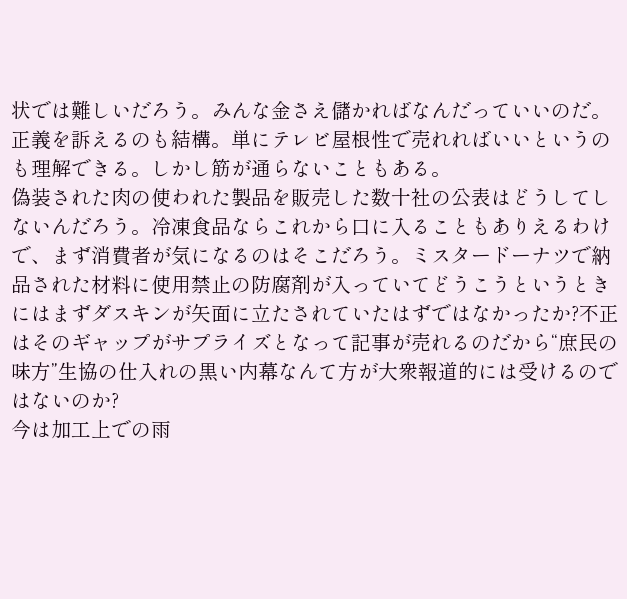状では難しいだろう。みんな金さえ儲かればなんだっていいのだ。
正義を訴えるのも結構。単にテレビ屋根性で売れればいいというのも理解できる。しかし筋が通らないこともある。
偽装された肉の使われた製品を販売した数十社の公表はどうしてしないんだろう。冷凍食品ならこれから口に入ることもありえるわけで、まず消費者が気になるのはそこだろう。ミスタードーナツで納品された材料に使用禁止の防腐剤が入っていてどうこうというときにはまずダスキンが矢面に立たされていたはずではなかったか?不正はそのギャップがサプライズとなって記事が売れるのだから“庶民の味方”生協の仕入れの黒い内幕なんて方が大衆報道的には受けるのではないのか?
今は加工上での雨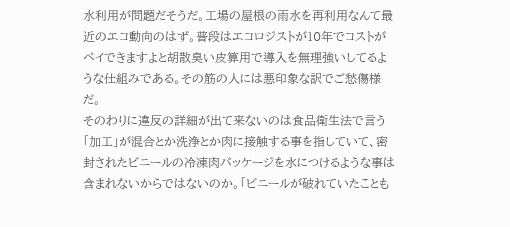水利用が問題だそうだ。工場の屋根の雨水を再利用なんて最近のエコ動向のはず。普段はエコロジストが10年でコストがペイできますよと胡散臭い皮算用で導入を無理強いしてるような仕組みである。その筋の人には悪印象な訳でご愁傷様だ。
そのわりに違反の詳細が出て来ないのは食品衛生法で言う「加工」が混合とか洗浄とか肉に接触する事を指していて、密封されたビニールの冷凍肉パッケージを水につけるような事は含まれないからではないのか。「ビニールが破れていたことも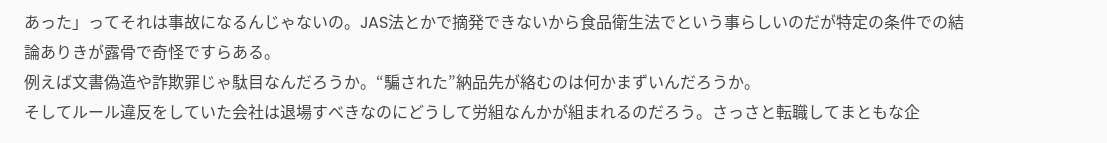あった」ってそれは事故になるんじゃないの。JAS法とかで摘発できないから食品衛生法でという事らしいのだが特定の条件での結論ありきが露骨で奇怪ですらある。
例えば文書偽造や詐欺罪じゃ駄目なんだろうか。“騙された”納品先が絡むのは何かまずいんだろうか。
そしてルール違反をしていた会社は退場すべきなのにどうして労組なんかが組まれるのだろう。さっさと転職してまともな企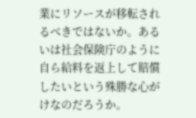業にリソースが移転されるべきではないか。あるいは社会保険庁のように自ら給料を返上して賠償したいという殊勝な心がけなのだろうか。